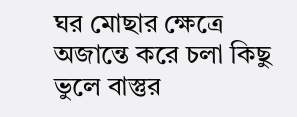ঘর মোছার ক্ষেত্রে অজান্তে করে চলা কিছু ভুলে বাস্তুর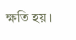ক্ষতি হয়।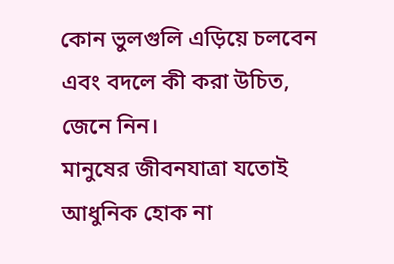কোন ভুলগুলি এড়িয়ে চলবেন এবং বদলে কী করা উচিত, জেনে নিন।
মানুষের জীবনযাত্রা যতোই আধুনিক হোক না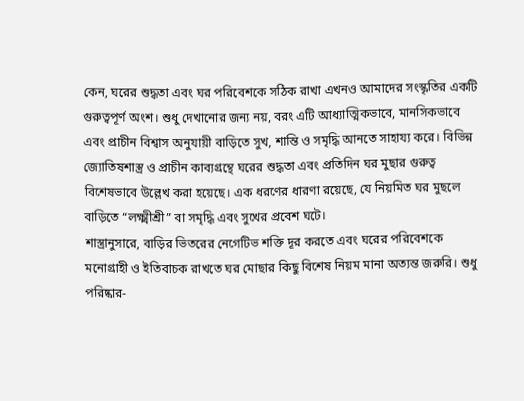কেন, ঘরের শুদ্ধতা এবং ঘর পরিবেশকে সঠিক রাখা এখনও আমাদের সংস্কৃতির একটি গুরুত্বপূর্ণ অংশ। শুধু দেখানোর জন্য নয়, বরং এটি আধ্যাত্মিকভাবে, মানসিকভাবে এবং প্রাচীন বিশ্বাস অনুযায়ী বাড়িতে সুখ, শান্তি ও সমৃদ্ধি আনতে সাহায্য করে। বিভিন্ন জ্যোতিষশাস্ত্র ও প্রাচীন কাব্যগ্রন্থে ঘরের শুদ্ধতা এবং প্রতিদিন ঘর মুছার গুরুত্ব বিশেষভাবে উল্লেখ করা হয়েছে। এক ধরণের ধারণা রয়েছে, যে নিয়মিত ঘর মুছলে বাড়িতে “লক্ষ্মীশ্রী” বা সমৃদ্ধি এবং সুখের প্রবেশ ঘটে।
শাস্ত্রানুসারে, বাড়ির ভিতরের নেগেটিভ শক্তি দূর করতে এবং ঘরের পরিবেশকে মনোগ্রাহী ও ইতিবাচক রাখতে ঘর মোছার কিছু বিশেষ নিয়ম মানা অত্যন্ত জরুরি। শুধু পরিষ্কার-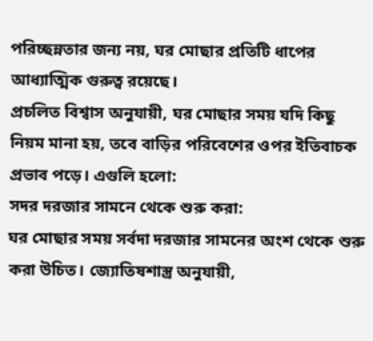পরিচ্ছন্নতার জন্য নয়, ঘর মোছার প্রতিটি ধাপের আধ্যাত্মিক গুরুত্ব রয়েছে।
প্রচলিত বিশ্বাস অনুযায়ী, ঘর মোছার সময় যদি কিছু নিয়ম মানা হয়, তবে বাড়ির পরিবেশের ওপর ইতিবাচক প্রভাব পড়ে। এগুলি হলো:
সদর দরজার সামনে থেকে শুরু করা:
ঘর মোছার সময় সর্বদা দরজার সামনের অংশ থেকে শুরু করা উচিত। জ্যোতিষশাস্ত্র অনুযায়ী,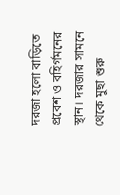দরজা হলো বাড়িতে প্রবেশ ও বহির্গমনের স্থান। দরজার সামনে থেকে মুছা শুরু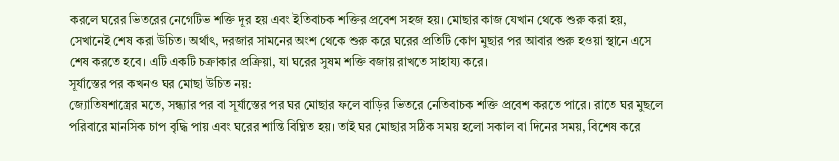করলে ঘরের ভিতরের নেগেটিভ শক্তি দূর হয় এবং ইতিবাচক শক্তির প্রবেশ সহজ হয়। মোছার কাজ যেখান থেকে শুরু করা হয়, সেখানেই শেষ করা উচিত। অর্থাৎ, দরজার সামনের অংশ থেকে শুরু করে ঘরের প্রতিটি কোণ মুছার পর আবার শুরু হওয়া স্থানে এসে শেষ করতে হবে। এটি একটি চক্রাকার প্রক্রিয়া, যা ঘরের সুষম শক্তি বজায় রাখতে সাহায্য করে।
সূর্যাস্তের পর কখনও ঘর মোছা উচিত নয়:
জ্যোতিষশাস্ত্রের মতে, সন্ধ্যার পর বা সূর্যাস্তের পর ঘর মোছার ফলে বাড়ির ভিতরে নেতিবাচক শক্তি প্রবেশ করতে পারে। রাতে ঘর মুছলে পরিবারে মানসিক চাপ বৃদ্ধি পায় এবং ঘরের শান্তি বিঘ্নিত হয়। তাই ঘর মোছার সঠিক সময় হলো সকাল বা দিনের সময়, বিশেষ করে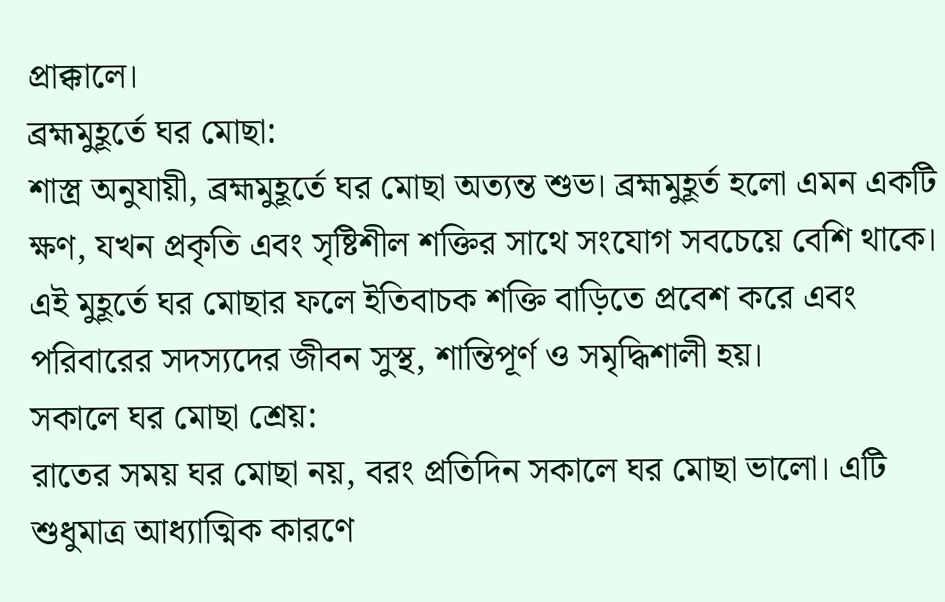প্রাক্কালে।
ব্রহ্মমুহূর্তে ঘর মোছা:
শাস্ত্র অনুযায়ী, ব্রহ্মমুহূর্তে ঘর মোছা অত্যন্ত শুভ। ব্রহ্মমুহূর্ত হলো এমন একটি ক্ষণ, যখন প্রকৃতি এবং সৃষ্টিশীল শক্তির সাথে সংযোগ সবচেয়ে বেশি থাকে। এই মুহূর্তে ঘর মোছার ফলে ইতিবাচক শক্তি বাড়িতে প্রবেশ করে এবং পরিবারের সদস্যদের জীবন সুস্থ, শান্তিপূর্ণ ও সমৃদ্ধিশালী হয়।
সকালে ঘর মোছা শ্রেয়:
রাতের সময় ঘর মোছা নয়, বরং প্রতিদিন সকালে ঘর মোছা ভালো। এটি শুধুমাত্র আধ্যাত্মিক কারণে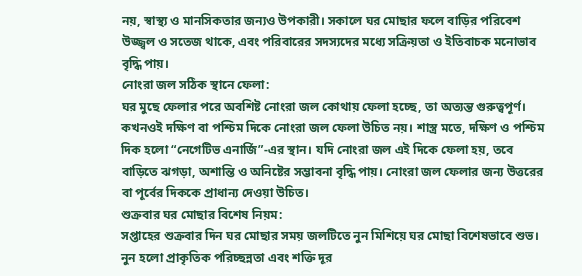নয়, স্বাস্থ্য ও মানসিকতার জন্যও উপকারী। সকালে ঘর মোছার ফলে বাড়ির পরিবেশ উজ্জ্বল ও সতেজ থাকে, এবং পরিবারের সদস্যদের মধ্যে সক্রিয়তা ও ইতিবাচক মনোভাব বৃদ্ধি পায়।
নোংরা জল সঠিক স্থানে ফেলা:
ঘর মুছে ফেলার পরে অবশিষ্ট নোংরা জল কোথায় ফেলা হচ্ছে, তা অত্যন্ত গুরুত্বপূর্ণ। কখনওই দক্ষিণ বা পশ্চিম দিকে নোংরা জল ফেলা উচিত নয়। শাস্ত্র মতে, দক্ষিণ ও পশ্চিম দিক হলো “নেগেটিভ এনার্জি”-এর স্থান। যদি নোংরা জল এই দিকে ফেলা হয়, তবে বাড়িতে ঝগড়া, অশান্তি ও অনিষ্টের সম্ভাবনা বৃদ্ধি পায়। নোংরা জল ফেলার জন্য উত্তরের বা পূর্বের দিককে প্রাধান্য দেওয়া উচিত।
শুক্রবার ঘর মোছার বিশেষ নিয়ম:
সপ্তাহের শুক্রবার দিন ঘর মোছার সময় জলটিতে নুন মিশিয়ে ঘর মোছা বিশেষভাবে শুভ। নুন হলো প্রাকৃতিক পরিচ্ছন্নতা এবং শক্তি দূর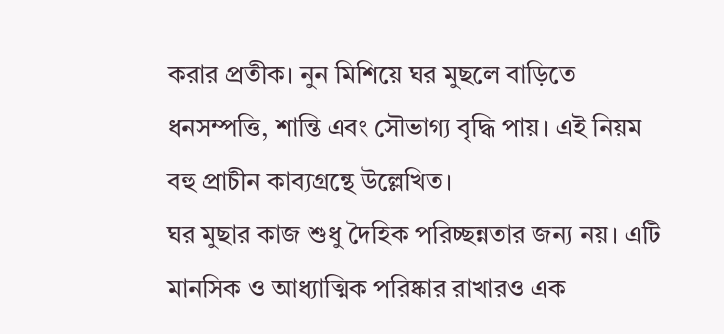করার প্রতীক। নুন মিশিয়ে ঘর মুছলে বাড়িতে ধনসম্পত্তি, শান্তি এবং সৌভাগ্য বৃদ্ধি পায়। এই নিয়ম বহু প্রাচীন কাব্যগ্রন্থে উল্লেখিত।
ঘর মুছার কাজ শুধু দৈহিক পরিচ্ছন্নতার জন্য নয়। এটি মানসিক ও আধ্যাত্মিক পরিষ্কার রাখারও এক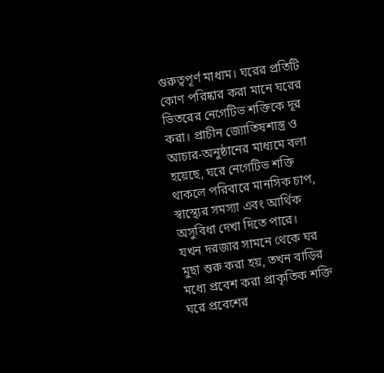গুরুত্বপূর্ণ মাধ্যম। ঘরের প্রতিটি কোণ পরিষ্কার করা মানে ঘরের ভিতরের নেগেটিভ শক্তিকে দূর করা। প্রাচীন জ্যোতিষশাস্ত্র ও আচার-অনুষ্ঠানের মাধ্যমে বলা হয়েছে, ঘরে নেগেটিভ শক্তি থাকলে পরিবারে মানসিক চাপ, স্বাস্থ্যের সমস্যা এবং আর্থিক অসুবিধা দেখা দিতে পারে।
যখন দরজার সামনে থেকে ঘর মুছা শুরু করা হয়, তখন বাড়ির মধ্যে প্রবেশ করা প্রাকৃতিক শক্তি ঘরে প্রবেশের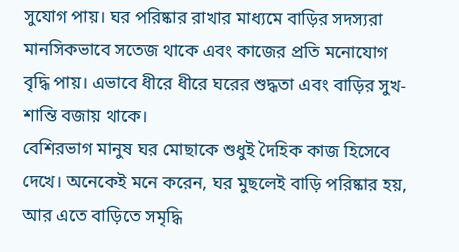সুযোগ পায়। ঘর পরিষ্কার রাখার মাধ্যমে বাড়ির সদস্যরা মানসিকভাবে সতেজ থাকে এবং কাজের প্রতি মনোযোগ বৃদ্ধি পায়। এভাবে ধীরে ধীরে ঘরের শুদ্ধতা এবং বাড়ির সুখ-শান্তি বজায় থাকে।
বেশিরভাগ মানুষ ঘর মোছাকে শুধুই দৈহিক কাজ হিসেবে দেখে। অনেকেই মনে করেন, ঘর মুছলেই বাড়ি পরিষ্কার হয়, আর এতে বাড়িতে সমৃদ্ধি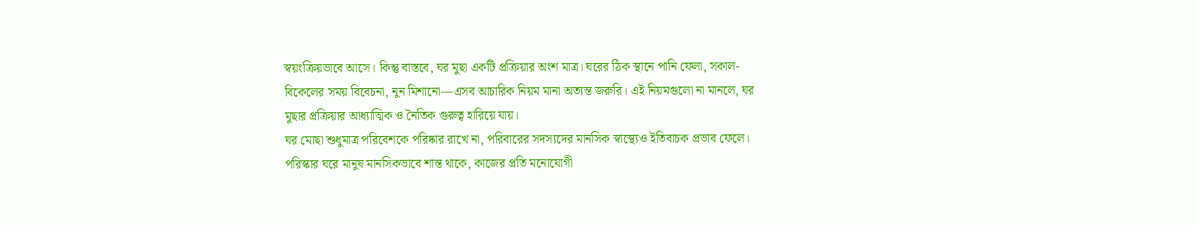স্বয়ংক্রিয়ভাবে আসে। কিন্তু বাস্তবে, ঘর মুছা একটি প্রক্রিয়ার অংশ মাত্র। ঘরের ঠিক স্থানে পানি ফেলা, সকাল-বিকেলের সময় বিবেচনা, নুন মিশানো—এসব আচারিক নিয়ম মানা অত্যন্ত জরুরি। এই নিয়মগুলো না মানলে, ঘর মুছার প্রক্রিয়ার আধ্যাত্মিক ও নৈতিক গুরুত্ব হারিয়ে যায়।
ঘর মোছা শুধুমাত্র পরিবেশকে পরিষ্কার রাখে না, পরিবারের সদস্যদের মানসিক স্বাস্থ্যেও ইতিবাচক প্রভাব ফেলে। পরিস্কার ঘরে মানুষ মানসিকভাবে শান্ত থাকে, কাজের প্রতি মনোযোগী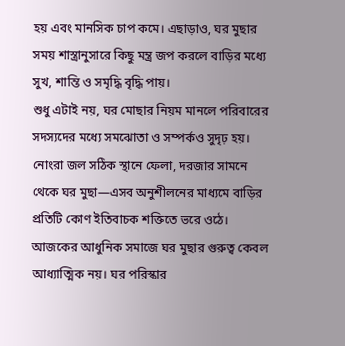হয় এবং মানসিক চাপ কমে। এছাড়াও, ঘর মুছার সময় শাস্ত্রানুসারে কিছু মন্ত্র জপ করলে বাড়ির মধ্যে সুখ, শান্তি ও সমৃদ্ধি বৃদ্ধি পায়।
শুধু এটাই নয়, ঘর মোছার নিয়ম মানলে পরিবারের সদস্যদের মধ্যে সমঝোতা ও সম্পর্কও সুদৃঢ় হয়। নোংরা জল সঠিক স্থানে ফেলা, দরজার সামনে থেকে ঘর মুছা—এসব অনুশীলনের মাধ্যমে বাড়ির প্রতিটি কোণ ইতিবাচক শক্তিতে ভরে ওঠে।
আজকের আধুনিক সমাজে ঘর মুছার গুরুত্ব কেবল আধ্যাত্মিক নয়। ঘর পরিস্কার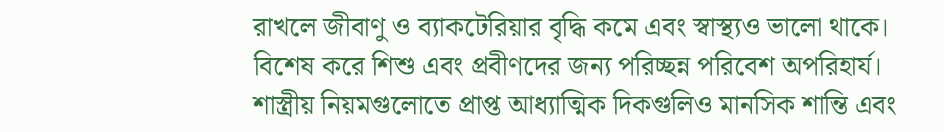রাখলে জীবাণু ও ব্যাকটেরিয়ার বৃদ্ধি কমে এবং স্বাস্থ্যও ভালো থাকে। বিশেষ করে শিশু এবং প্রবীণদের জন্য পরিচ্ছন্ন পরিবেশ অপরিহার্য। শাস্ত্রীয় নিয়মগুলোতে প্রাপ্ত আধ্যাত্মিক দিকগুলিও মানসিক শান্তি এবং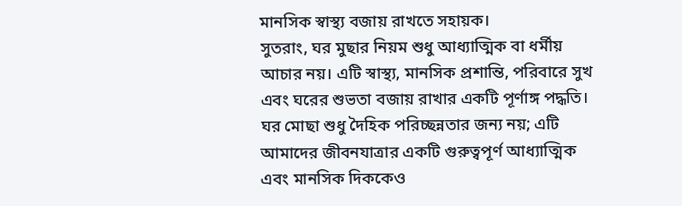মানসিক স্বাস্থ্য বজায় রাখতে সহায়ক।
সুতরাং, ঘর মুছার নিয়ম শুধু আধ্যাত্মিক বা ধর্মীয় আচার নয়। এটি স্বাস্থ্য, মানসিক প্রশান্তি, পরিবারে সুখ এবং ঘরের শুভতা বজায় রাখার একটি পূর্ণাঙ্গ পদ্ধতি।
ঘর মোছা শুধু দৈহিক পরিচ্ছন্নতার জন্য নয়; এটি আমাদের জীবনযাত্রার একটি গুরুত্বপূর্ণ আধ্যাত্মিক এবং মানসিক দিককেও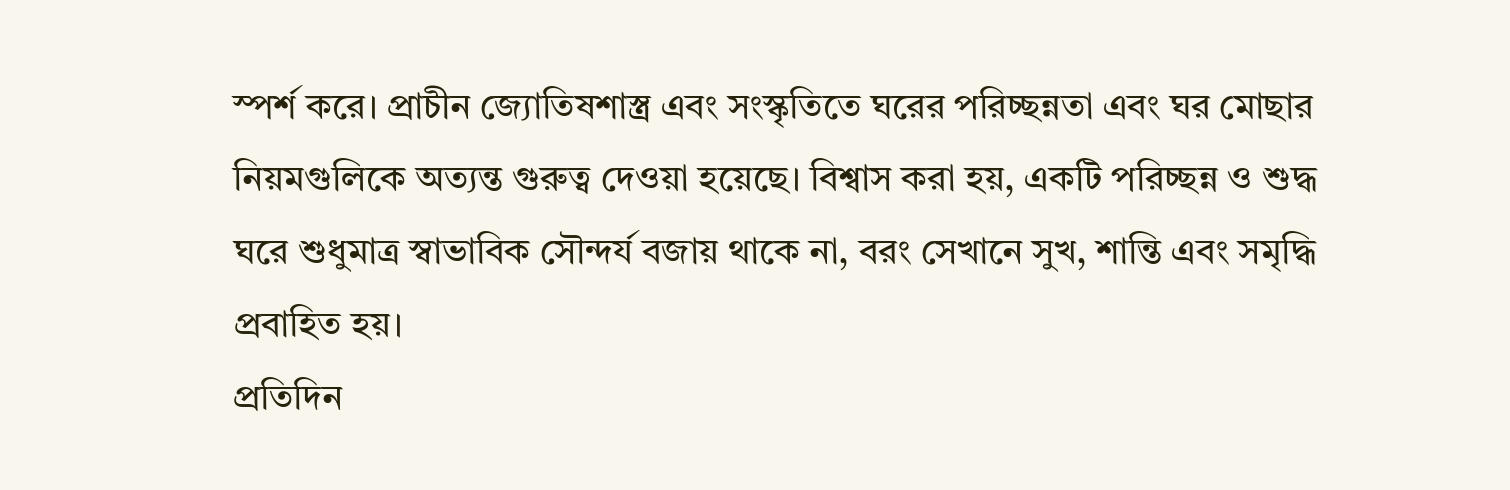স্পর্শ করে। প্রাচীন জ্যোতিষশাস্ত্র এবং সংস্কৃতিতে ঘরের পরিচ্ছন্নতা এবং ঘর মোছার নিয়মগুলিকে অত্যন্ত গুরুত্ব দেওয়া হয়েছে। বিশ্বাস করা হয়, একটি পরিচ্ছন্ন ও শুদ্ধ ঘরে শুধুমাত্র স্বাভাবিক সৌন্দর্য বজায় থাকে না, বরং সেখানে সুখ, শান্তি এবং সমৃদ্ধি প্রবাহিত হয়।
প্রতিদিন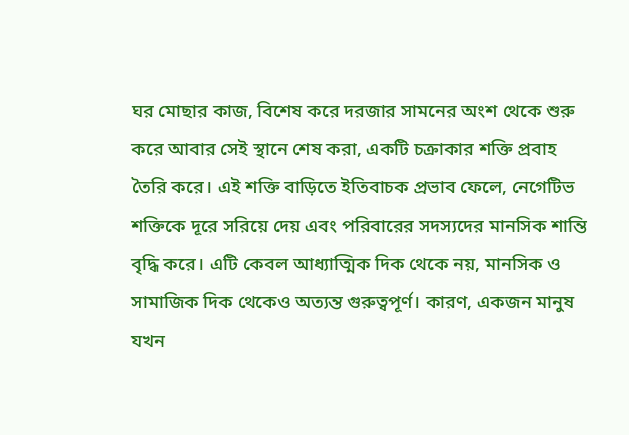ঘর মোছার কাজ, বিশেষ করে দরজার সামনের অংশ থেকে শুরু করে আবার সেই স্থানে শেষ করা, একটি চক্রাকার শক্তি প্রবাহ তৈরি করে। এই শক্তি বাড়িতে ইতিবাচক প্রভাব ফেলে, নেগেটিভ শক্তিকে দূরে সরিয়ে দেয় এবং পরিবারের সদস্যদের মানসিক শান্তি বৃদ্ধি করে। এটি কেবল আধ্যাত্মিক দিক থেকে নয়, মানসিক ও সামাজিক দিক থেকেও অত্যন্ত গুরুত্বপূর্ণ। কারণ, একজন মানুষ যখন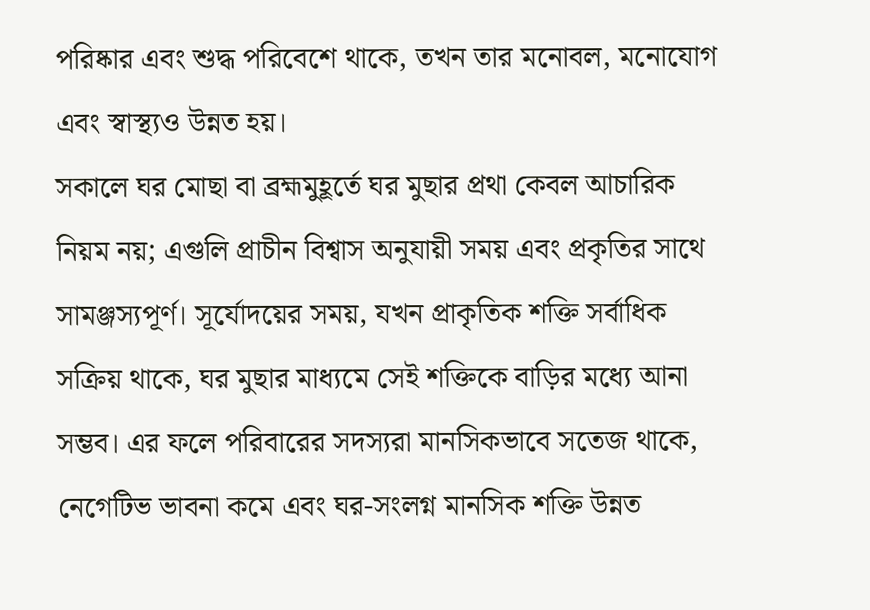পরিষ্কার এবং শুদ্ধ পরিবেশে থাকে, তখন তার মনোবল, মনোযোগ এবং স্বাস্থ্যও উন্নত হয়।
সকালে ঘর মোছা বা ব্রহ্মমুহূর্তে ঘর মুছার প্রথা কেবল আচারিক নিয়ম নয়; এগুলি প্রাচীন বিশ্বাস অনুযায়ী সময় এবং প্রকৃতির সাথে সামঞ্জস্যপূর্ণ। সূর্যোদয়ের সময়, যখন প্রাকৃতিক শক্তি সর্বাধিক সক্রিয় থাকে, ঘর মুছার মাধ্যমে সেই শক্তিকে বাড়ির মধ্যে আনা সম্ভব। এর ফলে পরিবারের সদস্যরা মানসিকভাবে সতেজ থাকে, নেগেটিভ ভাবনা কমে এবং ঘর-সংলগ্ন মানসিক শক্তি উন্নত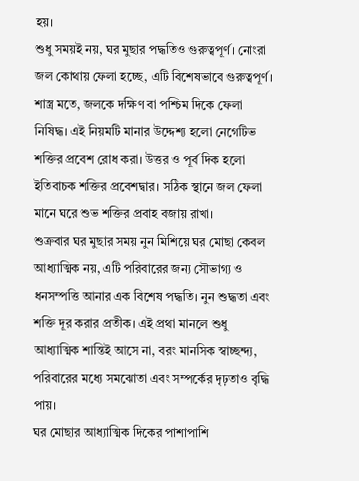হয়।
শুধু সময়ই নয়, ঘর মুছার পদ্ধতিও গুরুত্বপূর্ণ। নোংরা জল কোথায় ফেলা হচ্ছে, এটি বিশেষভাবে গুরুত্বপূর্ণ। শাস্ত্র মতে, জলকে দক্ষিণ বা পশ্চিম দিকে ফেলা নিষিদ্ধ। এই নিয়মটি মানার উদ্দেশ্য হলো নেগেটিভ শক্তির প্রবেশ রোধ করা। উত্তর ও পূর্ব দিক হলো ইতিবাচক শক্তির প্রবেশদ্বার। সঠিক স্থানে জল ফেলা মানে ঘরে শুভ শক্তির প্রবাহ বজায় রাখা।
শুক্রবার ঘর মুছার সময় নুন মিশিয়ে ঘর মোছা কেবল আধ্যাত্মিক নয়, এটি পরিবারের জন্য সৌভাগ্য ও ধনসম্পত্তি আনার এক বিশেষ পদ্ধতি। নুন শুদ্ধতা এবং শক্তি দূর করার প্রতীক। এই প্রথা মানলে শুধু আধ্যাত্মিক শান্তিই আসে না, বরং মানসিক স্বাচ্ছন্দ্য, পরিবারের মধ্যে সমঝোতা এবং সম্পর্কের দৃঢ়তাও বৃদ্ধি পায়।
ঘর মোছার আধ্যাত্মিক দিকের পাশাপাশি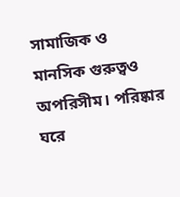সামাজিক ও মানসিক গুরুত্বও অপরিসীম। পরিষ্কার ঘরে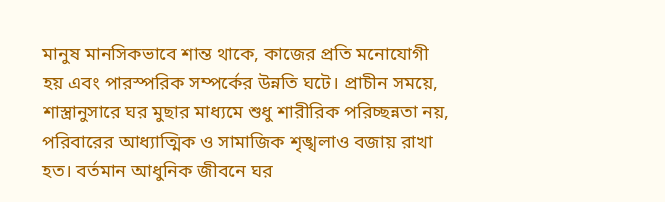মানুষ মানসিকভাবে শান্ত থাকে, কাজের প্রতি মনোযোগী হয় এবং পারস্পরিক সম্পর্কের উন্নতি ঘটে। প্রাচীন সময়ে, শাস্ত্রানুসারে ঘর মুছার মাধ্যমে শুধু শারীরিক পরিচ্ছন্নতা নয়, পরিবারের আধ্যাত্মিক ও সামাজিক শৃঙ্খলাও বজায় রাখা হত। বর্তমান আধুনিক জীবনে ঘর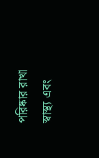পরিষ্কার রাখা স্বাস্থ্য এবং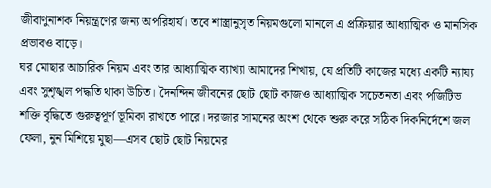জীবাণুনাশক নিয়ন্ত্রণের জন্য অপরিহার্য। তবে শাস্ত্রানুসৃত নিয়মগুলো মানলে এ প্রক্রিয়ার আধ্যাত্মিক ও মানসিক প্রভাবও বাড়ে।
ঘর মোছার আচারিক নিয়ম এবং তার আধ্যাত্মিক ব্যাখ্যা আমাদের শিখায়, যে প্রতিটি কাজের মধ্যে একটি ন্যায্য এবং সুশৃঙ্খল পদ্ধতি থাকা উচিত। দৈনন্দিন জীবনের ছোট ছোট কাজও আধ্যাত্মিক সচেতনতা এবং পজিটিভ শক্তি বৃদ্ধিতে গুরুত্বপূর্ণ ভূমিকা রাখতে পারে। দরজার সামনের অংশ থেকে শুরু করে সঠিক দিকনির্দেশে জল ফেলা, নুন মিশিয়ে মুছা—এসব ছোট ছোট নিয়মের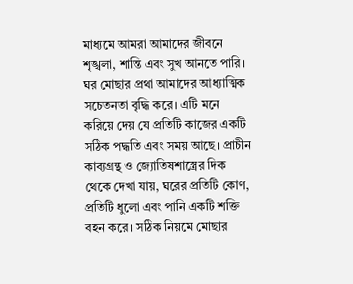মাধ্যমে আমরা আমাদের জীবনে শৃঙ্খলা, শান্তি এবং সুখ আনতে পারি।
ঘর মোছার প্রথা আমাদের আধ্যাত্মিক সচেতনতা বৃদ্ধি করে। এটি মনে করিয়ে দেয় যে প্রতিটি কাজের একটি সঠিক পদ্ধতি এবং সময় আছে। প্রাচীন কাব্যগ্রন্থ ও জ্যোতিষশাস্ত্রের দিক থেকে দেখা যায়, ঘরের প্রতিটি কোণ, প্রতিটি ধুলো এবং পানি একটি শক্তি বহন করে। সঠিক নিয়মে মোছার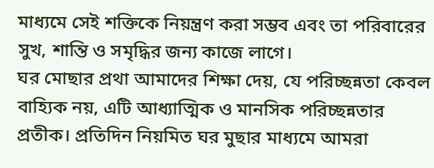মাধ্যমে সেই শক্তিকে নিয়ন্ত্রণ করা সম্ভব এবং তা পরিবারের সুখ, শান্তি ও সমৃদ্ধির জন্য কাজে লাগে।
ঘর মোছার প্রথা আমাদের শিক্ষা দেয়, যে পরিচ্ছন্নতা কেবল বাহ্যিক নয়, এটি আধ্যাত্মিক ও মানসিক পরিচ্ছন্নতার প্রতীক। প্রতিদিন নিয়মিত ঘর মুছার মাধ্যমে আমরা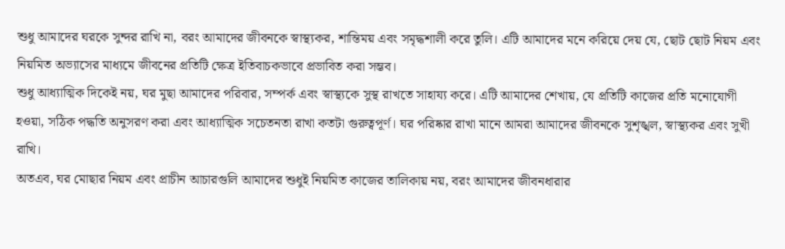শুধু আমাদের ঘরকে সুন্দর রাখি না, বরং আমাদের জীবনকে স্বাস্থ্যকর, শান্তিময় এবং সমৃদ্ধশালী করে তুলি। এটি আমাদের মনে করিয়ে দেয় যে, ছোট ছোট নিয়ম এবং নিয়মিত অভ্যাসের মাধ্যমে জীবনের প্রতিটি ক্ষেত্র ইতিবাচকভাবে প্রভাবিত করা সম্ভব।
শুধু আধ্যাত্মিক দিকেই নয়, ঘর মুছা আমাদের পরিবার, সম্পর্ক এবং স্বাস্থ্যকে সুস্থ রাখতে সাহায্য করে। এটি আমাদের শেখায়, যে প্রতিটি কাজের প্রতি মনোযোগী হওয়া, সঠিক পদ্ধতি অনুসরণ করা এবং আধ্যাত্মিক সচেতনতা রাখা কতটা গুরুত্বপূর্ণ। ঘর পরিষ্কার রাখা মানে আমরা আমাদের জীবনকে সুশৃঙ্খল, স্বাস্থ্যকর এবং সুখী রাখি।
অতএব, ঘর মোছার নিয়ম এবং প্রাচীন আচারগুলি আমাদের শুধুই নিয়মিত কাজের তালিকায় নয়, বরং আমাদের জীবনধারার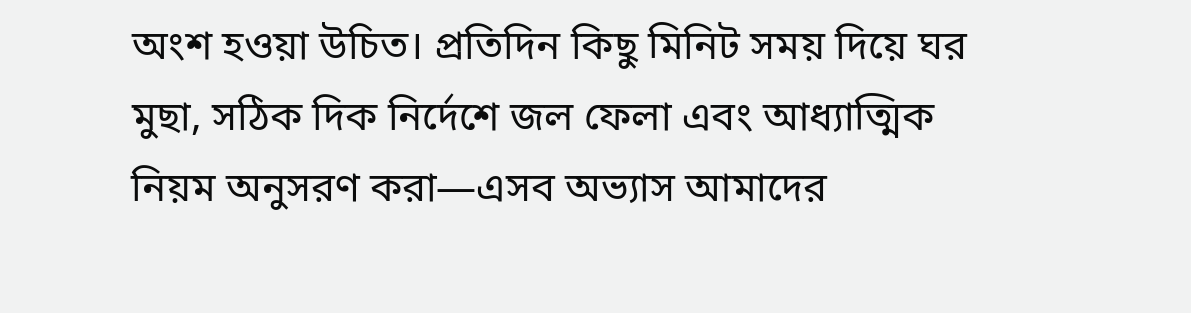অংশ হওয়া উচিত। প্রতিদিন কিছু মিনিট সময় দিয়ে ঘর মুছা, সঠিক দিক নির্দেশে জল ফেলা এবং আধ্যাত্মিক নিয়ম অনুসরণ করা—এসব অভ্যাস আমাদের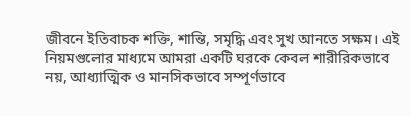জীবনে ইতিবাচক শক্তি, শান্তি, সমৃদ্ধি এবং সুখ আনতে সক্ষম। এই নিয়মগুলোর মাধ্যমে আমরা একটি ঘরকে কেবল শারীরিকভাবে নয়, আধ্যাত্মিক ও মানসিকভাবে সম্পূর্ণভাবে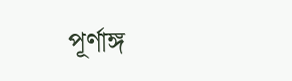পূর্ণাঙ্গ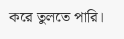করে তুলতে পারি।